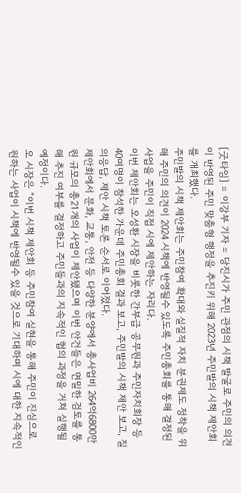[굿타임] = 이강부 기자 = 당진시가 주민 관점의 시책 발굴로 주민의 의견이 반영된 주민 맞춤형 행정을 추진키 위해 2023년 주민발의 시책 제안회를 개최했다.
주민발의 시책 제안회는 주민참여 확대와 실질적 자치 분권제도 정착을 위해 주민의 의견이 2024 시책에 반영될수 있도록 주민총회를 통해 결정된 사업을 주민이 직접 시에 제안하는 자리다.
이번 제안회는 오성환 시장을 비롯한 간부급 공무원과 주민자치회장 등 40여명이 참석한 가운데 주민총회 결과 보고, 주민발의 시책 제안 보고, 질의응답, 제안 시책 토론 순서로 이어졌다.
제안회에서 문화, 교통, 안전 등 다양한 분양에서 총사업비 264억6800만원 규모의 총21개의 사업이 제안됐으며 이번 안건들은 면밀한 검토를 통해 추진 여부를 결정하고 주민들과의 지속적인 협의 과정을 거쳐 실행될 예정이다.
오 시장은 “이번 시책 제안회 등 주민참여 실현을 통해 주민이 진심으로 원하는 사업이 시책에 반영될수 있을 것으로 기대하며 시에 대한 지속적인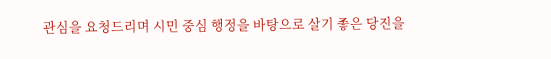관심을 요청드리며 시민 중심 행정을 바탕으로 살기 좋은 당진을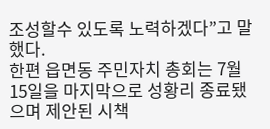조성할수 있도록 노력하겠다”고 말했다.
한편 읍면동 주민자치 총회는 7월15일을 마지막으로 성황리 종료됐으며 제안된 시책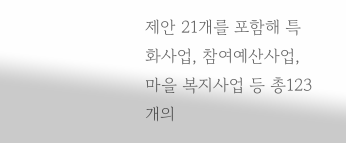제안 21개를 포함해 특화사업, 참여예산사업, 마을 복지사업 등 총123개의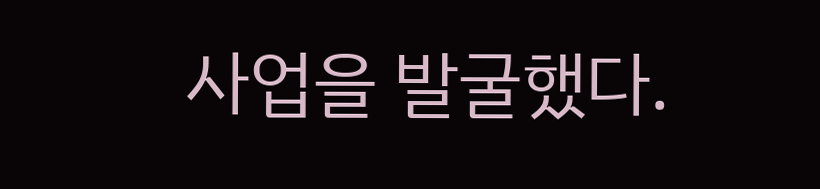사업을 발굴했다.